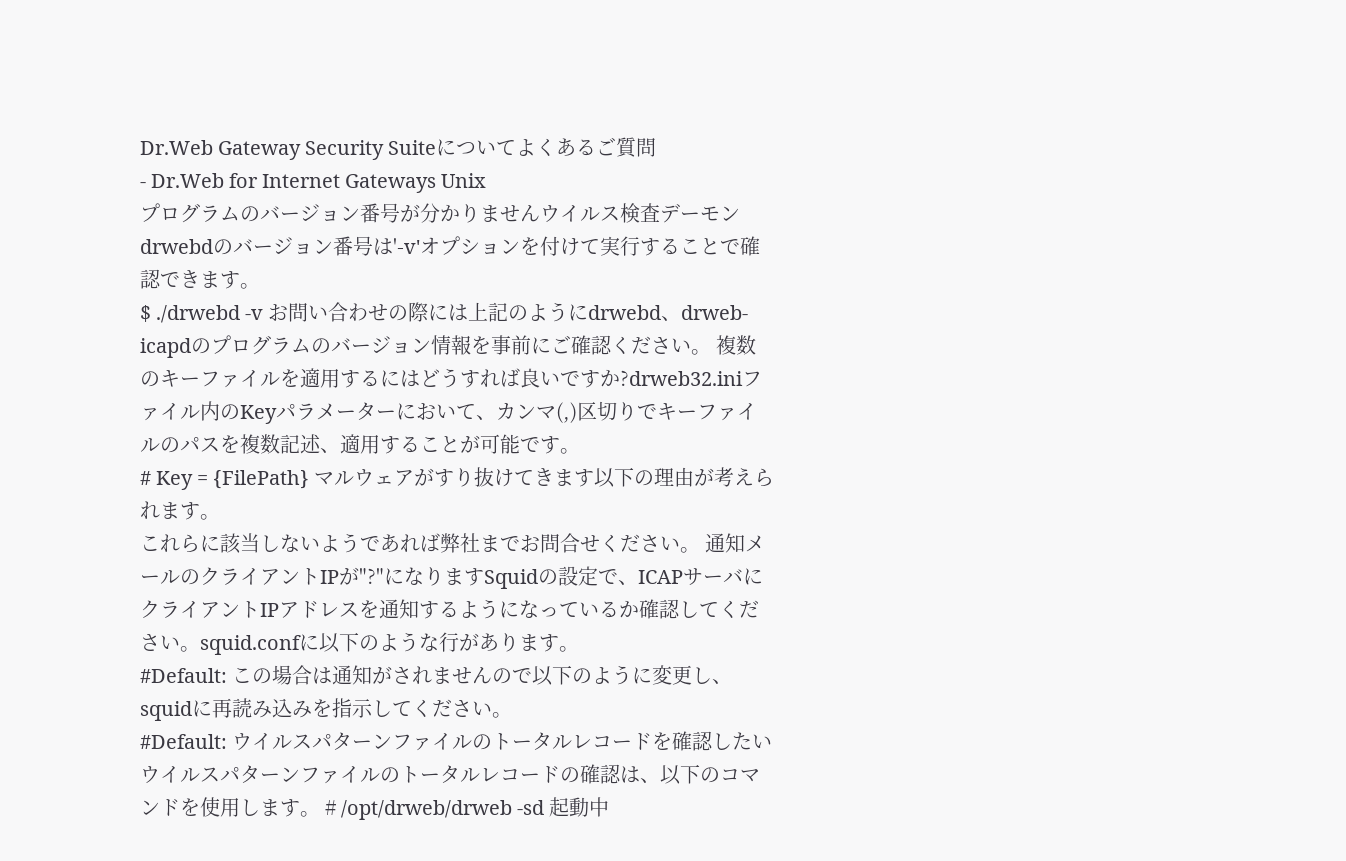Dr.Web Gateway Security Suiteについてよくあるご質問
- Dr.Web for Internet Gateways Unix
プログラムのバージョン番号が分かりませんウイルス検査デーモンdrwebdのバージョン番号は'-v'オプションを付けて実行することで確認できます。
$ ./drwebd -v お問い合わせの際には上記のようにdrwebd、drweb-icapdのプログラムのバージョン情報を事前にご確認ください。 複数のキーファイルを適用するにはどうすれば良いですか?drweb32.iniファイル内のKeyパラメーターにおいて、カンマ(,)区切りでキーファイルのパスを複数記述、適用することが可能です。
# Key = {FilePath} マルウェアがすり抜けてきます以下の理由が考えられます。
これらに該当しないようであれば弊社までお問合せください。 通知メールのクライアントIPが"?"になりますSquidの設定で、ICAPサーバにクライアントIPアドレスを通知するようになっているか確認してください。squid.confに以下のような行があります。
#Default: この場合は通知がされませんので以下のように変更し、squidに再読み込みを指示してください。
#Default: ウイルスパターンファイルのトータルレコードを確認したいウイルスパターンファイルのトータルレコードの確認は、以下のコマンドを使用します。 # /opt/drweb/drweb -sd 起動中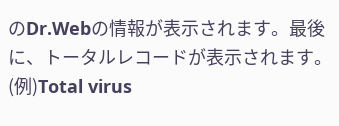のDr.Webの情報が表示されます。最後に、トータルレコードが表示されます。 (例)Total virus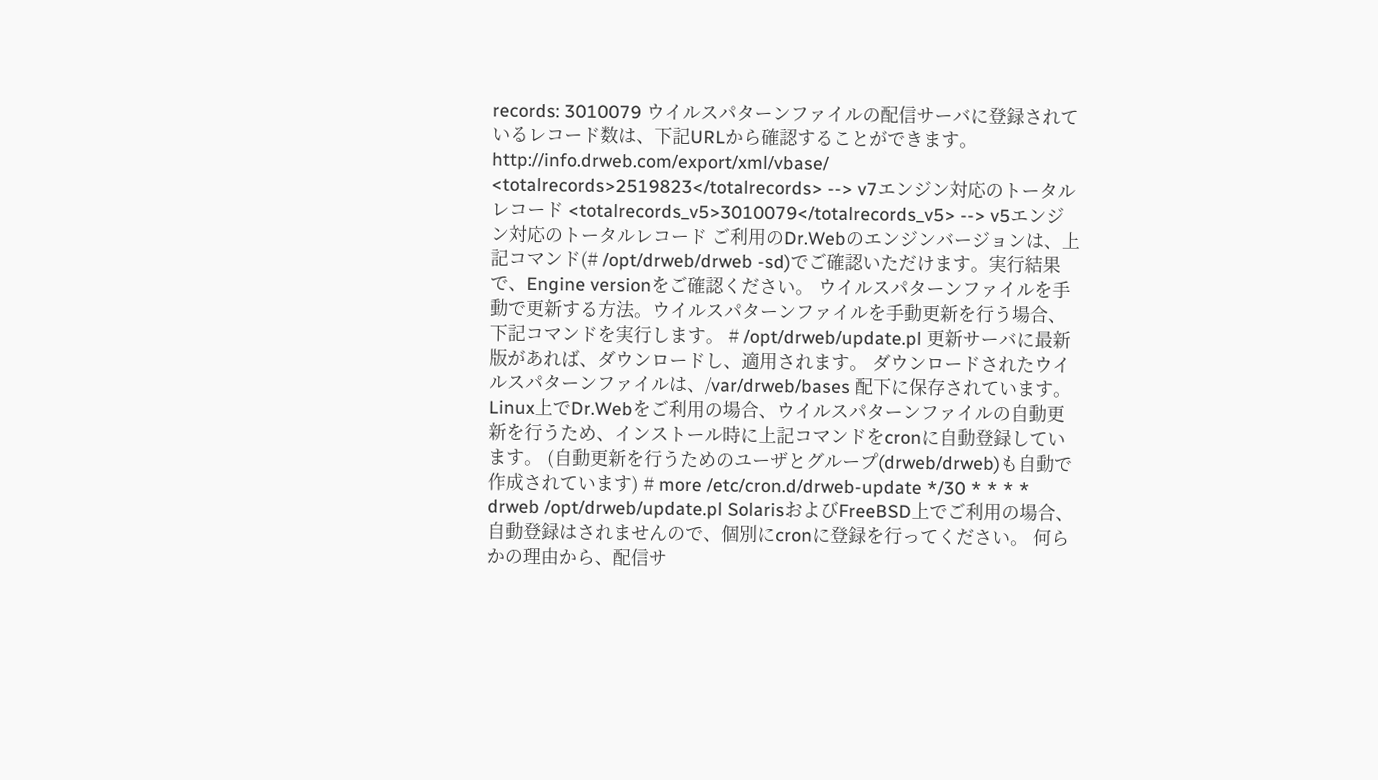records: 3010079 ウイルスパターンファイルの配信サーバに登録されているレコード数は、下記URLから確認することができます。 http://info.drweb.com/export/xml/vbase/ <totalrecords>2519823</totalrecords> --> v7エンジン対応のトータルレコード <totalrecords_v5>3010079</totalrecords_v5> --> v5エンジン対応のトータルレコード ご利用のDr.Webのエンジンバージョンは、上記コマンド(# /opt/drweb/drweb -sd)でご確認いただけます。実行結果で、Engine versionをご確認ください。 ウイルスパターンファイルを手動で更新する方法。ウイルスパターンファイルを手動更新を行う場合、下記コマンドを実行します。 # /opt/drweb/update.pl 更新サーバに最新版があれば、ダウンロードし、適用されます。 ダウンロードされたウイルスパターンファイルは、/var/drweb/bases 配下に保存されています。 Linux上でDr.Webをご利用の場合、ウイルスパターンファイルの自動更新を行うため、インストール時に上記コマンドをcronに自動登録しています。 (自動更新を行うためのユーザとグループ(drweb/drweb)も自動で作成されています) # more /etc/cron.d/drweb-update */30 * * * * drweb /opt/drweb/update.pl SolarisおよびFreeBSD上でご利用の場合、自動登録はされませんので、個別にcronに登録を行ってください。 何らかの理由から、配信サ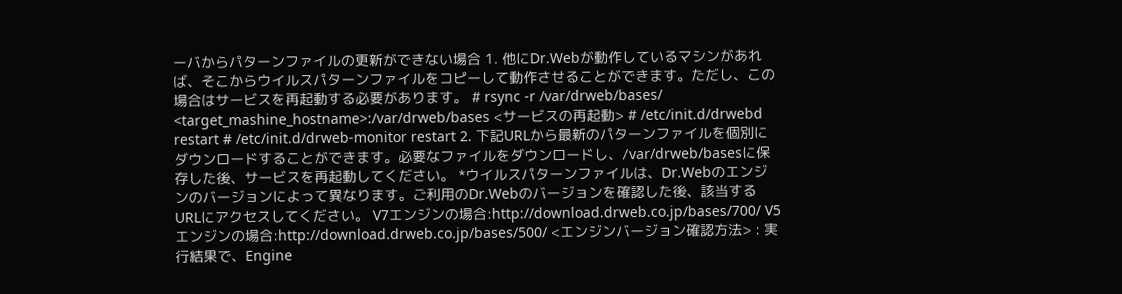ーバからパターンファイルの更新ができない場合 1. 他にDr.Webが動作しているマシンがあれば、そこからウイルスパターンファイルをコピーして動作させることができます。ただし、この場合はサービスを再起動する必要があります。 # rsync -r /var/drweb/bases/ <target_mashine_hostname>:/var/drweb/bases <サービスの再起動> # /etc/init.d/drwebd restart # /etc/init.d/drweb-monitor restart 2. 下記URLから最新のパターンファイルを個別にダウンロードすることができます。必要なファイルをダウンロードし、/var/drweb/basesに保存した後、サービスを再起動してください。 *ウイルスパターンファイルは、Dr.Webのエンジンのバージョンによって異なります。ご利用のDr.Webのバージョンを確認した後、該当するURLにアクセスしてください。 V7エンジンの場合:http://download.drweb.co.jp/bases/700/ V5エンジンの場合:http://download.drweb.co.jp/bases/500/ <エンジンバージョン確認方法> : 実行結果で、Engine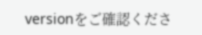versionをご確認くださ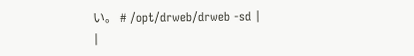い。 # /opt/drweb/drweb -sd |
|